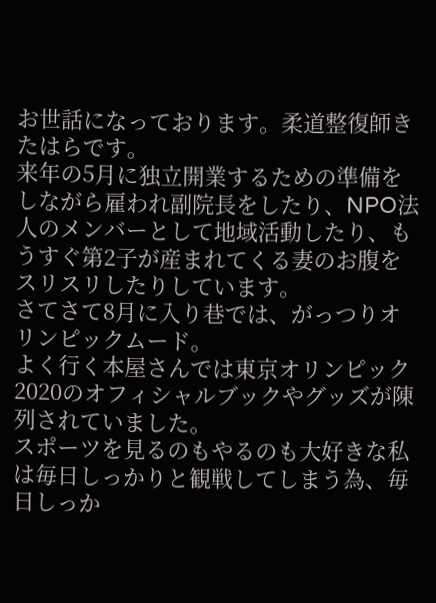お世話になっております。柔道整復師きたはらです。
来年の5月に独立開業するための準備をしながら雇われ副院長をしたり、NPO法人のメンバーとして地域活動したり、もうすぐ第2子が産まれてくる妻のお腹をスリスリしたりしています。
さてさて8月に入り巷では、がっつりオリンピックムード。
よく行く本屋さんでは東京オリンピック2020のオフィシャルブックやグッズが陳列されていました。
スポーツを見るのもやるのも大好きな私は毎日しっかりと観戦してしまう為、毎日しっか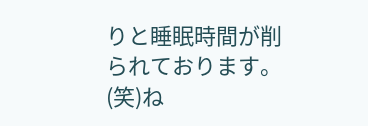りと睡眠時間が削られております。(笑)ね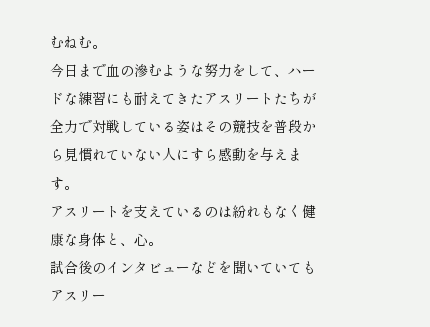むねむ。
今日まで血の滲むような努力をして、ハードな練習にも耐えてきたアスリートたちが全力で対戦している姿はその競技を普段から見慣れていない人にすら感動を与えます。
アスリートを支えているのは紛れもなく健康な身体と、心。
試合後のインタビューなどを聞いていてもアスリー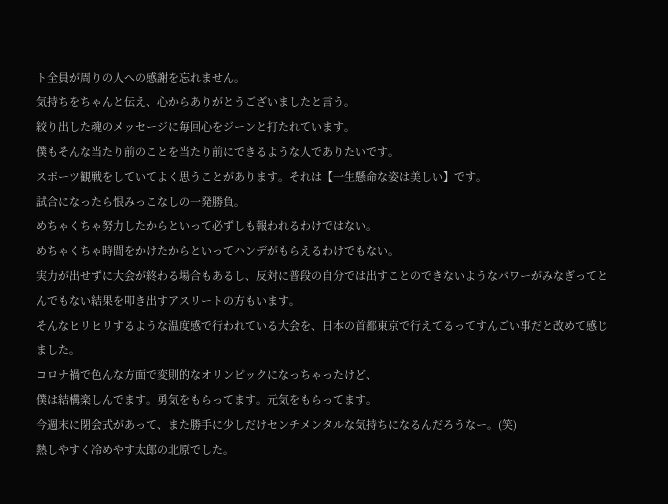ト全員が周りの人への感謝を忘れません。
気持ちをちゃんと伝え、心からありがとうございましたと言う。
絞り出した魂のメッセージに毎回心をジーンと打たれています。
僕もそんな当たり前のことを当たり前にできるような人でありたいです。
スポーツ観戦をしていてよく思うことがあります。それは【一生懸命な姿は美しい】です。
試合になったら恨みっこなしの一発勝負。
めちゃくちゃ努力したからといって必ずしも報われるわけではない。
めちゃくちゃ時間をかけたからといってハンデがもらえるわけでもない。
実力が出せずに大会が終わる場合もあるし、反対に普段の自分では出すことのできないようなパワーがみなぎってとんでもない結果を叩き出すアスリートの方もいます。
そんなヒリヒリするような温度感で行われている大会を、日本の首都東京で行えてるってすんごい事だと改めて感じました。
コロナ禍で色んな方面で変則的なオリンピックになっちゃったけど、
僕は結構楽しんでます。勇気をもらってます。元気をもらってます。
今週末に閉会式があって、また勝手に少しだけセンチメンタルな気持ちになるんだろうなー。(笑)
熱しやすく冷めやす太郎の北原でした。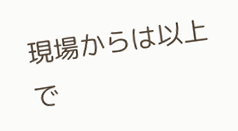現場からは以上で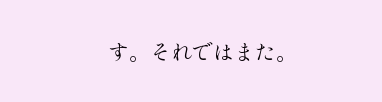す。それではまた。